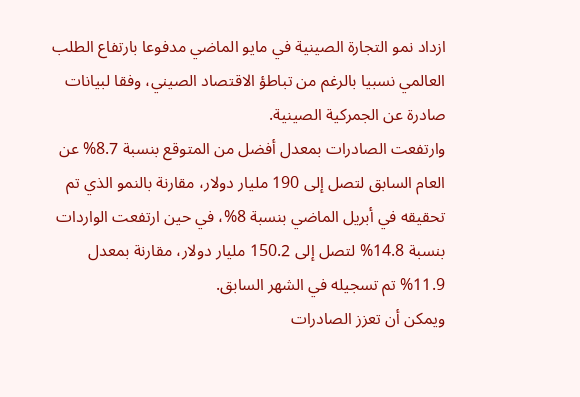ازداد نمو التجارة الصينية في مايو الماضي مدفوعا بارتفاع الطلب العالمي نسبيا بالرغم من تباطؤ الاقتصاد الصيني، وفقا لبيانات صادرة عن الجمركية الصينية.
وارتفعت الصادرات بمعدل أفضل من المتوقع بنسبة 8.7% عن العام السابق لتصل إلى 190 مليار دولار، مقارنة بالنمو الذي تم تحقيقه في أبريل الماضي بنسبة 8%، في حين ارتفعت الواردات بنسبة 14.8% لتصل إلى 150.2 مليار دولار، مقارنة بمعدل 11.9% تم تسجيله في الشهر السابق.
ويمكن أن تعزز الصادرات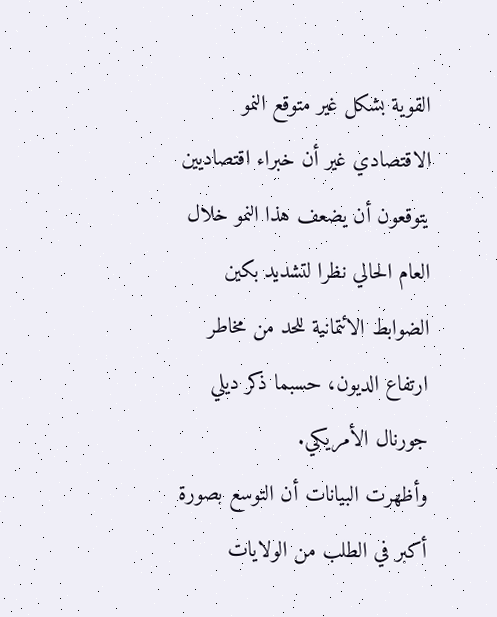القوية بشكل غير متوقع النمو الاقتصادي غير أن خبراء اقتصاديين يتوقعون أن يضعف هذا النمو خلال العام الحالي نظرا لتشديد بكين الضوابط الائتمانية للحد من مخاطر ارتفاع الديون، حسبما ذكر ديلي جورنال الأمريكي.
وأظهرت البيانات أن التوسع بصورة أكبر في الطلب من الولايات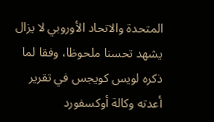المتحدة والاتحاد الأوروبي لا يزال يشهد تحسنا ملحوظا، وفقا لما ذكره لويس كويجس في تقرير أعدته وكالة أوكسفورد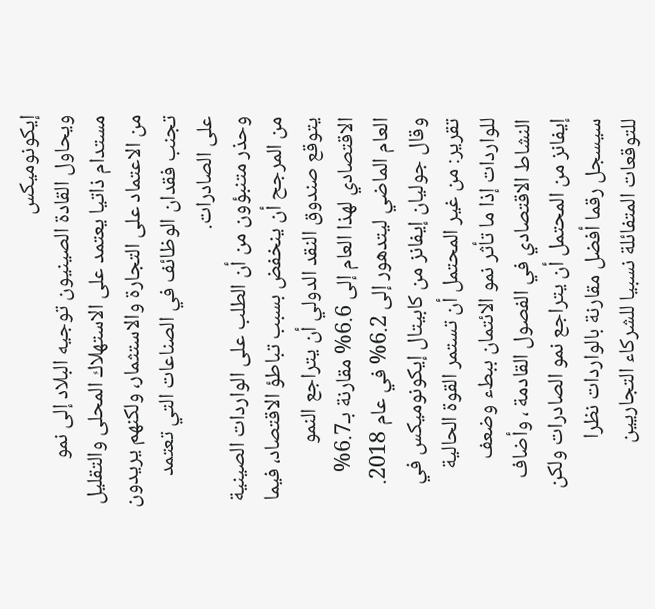إيكونوميكس
ويحاول القادة الصينيون توجيه البلاد إلى نمو مستدام ذاتيا يعتمد على الاستهلاك المحلى والتقليل من الاعتماد على التجارة والاستثمار، ولكنهم يريدون تجنب فقدان الوظائف في الصناعات التي تعتمد على الصادرات.
وحذر متنبؤون من أن الطلب على الواردات الصينية من المرجح أن ينخفض بسبب تباطؤ الاقتصاد، فيما يتوقع صندوق النقد الدولي أن يتراجع النمو الاقتصادي لهذا العام إلى 6.6% مقارنة بـ6.7% العام الماضي ليتدهور إلى 6.2% في عام 2018.
وقال جوليان إيفانز من كابيتال إيكونوميكس في تقرير: من غير المحتمل أن تستمر القوة الحالية للواردات إذا ما تأثر نمو الائتمان ببطء وضعف النشاط الاقتصادي في الفصول القادمة ، وأضاف إيفانز من المحتمل أن يتراجع نمو الصادرات ولكن سيسجل رقما أفضل مقارنة بالواردات نظرا للتوقعات المتفائلة نسبيا للشركاء التجاريين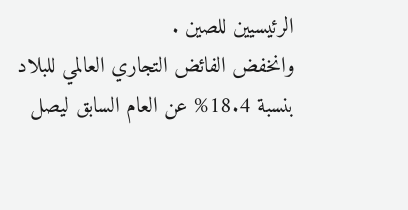الرئيسيين للصين .
وانخفض الفائض التجاري العالمي للبلاد بنسبة 18.4% عن العام السابق ليصل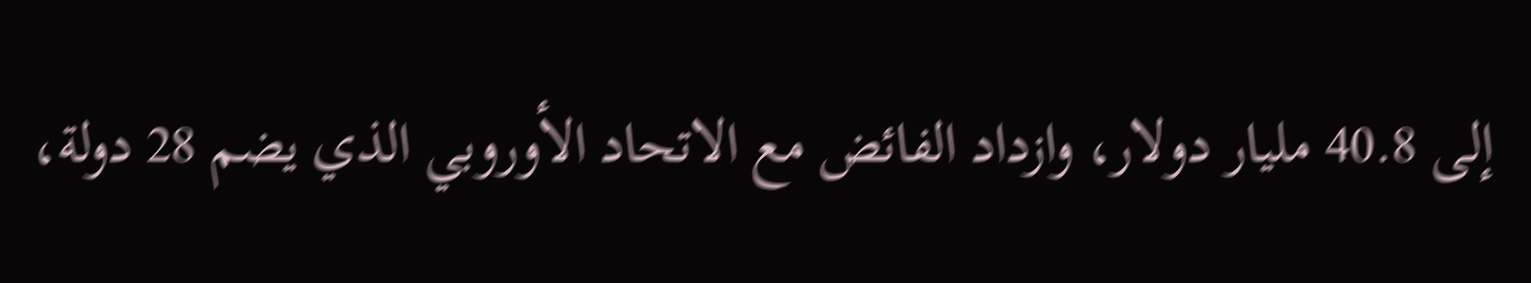إلى 40.8 مليار دولار، وازداد الفائض مع الاتحاد الأوروبي الذي يضم 28 دولة،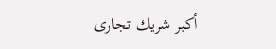أكبر شريك تجارى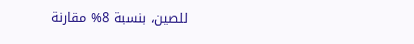للصين، بنسبة 8% مقارنة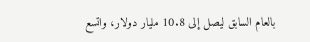بالعام السابق ليصل إلى 10.8 مليار دولار، واتسع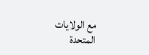مع الولايات المتحدة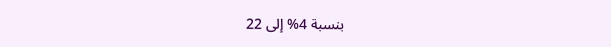بنسبة 4% إلى 22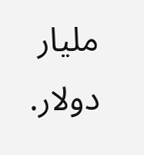مليار دولار.